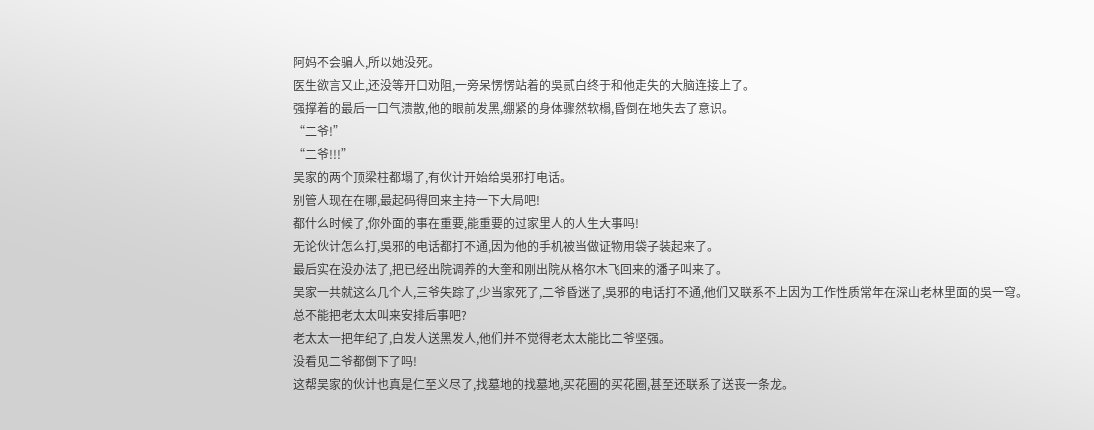阿妈不会骗人,所以她没死。
医生欲言又止,还没等开口劝阻,一旁呆愣愣站着的吳贰白终于和他走失的大脑连接上了。
强撑着的最后一口气溃散,他的眼前发黑,绷紧的身体骤然软榻,昏倒在地失去了意识。
“二爷!”
“二爷!!!”
吴家的两个顶梁柱都塌了,有伙计开始给吳邪打电话。
别管人现在在哪,最起码得回来主持一下大局吧!
都什么时候了,你外面的事在重要,能重要的过家里人的人生大事吗!
无论伙计怎么打,吳邪的电话都打不通,因为他的手机被当做证物用袋子装起来了。
最后实在没办法了,把已经出院调养的大奎和刚出院从格尔木飞回来的潘子叫来了。
吴家一共就这么几个人,三爷失踪了,少当家死了,二爷昏迷了,吳邪的电话打不通,他们又联系不上因为工作性质常年在深山老林里面的吳一穹。
总不能把老太太叫来安排后事吧?
老太太一把年纪了,白发人送黑发人,他们并不觉得老太太能比二爷坚强。
没看见二爷都倒下了吗!
这帮吴家的伙计也真是仁至义尽了,找墓地的找墓地,买花圈的买花圈,甚至还联系了送丧一条龙。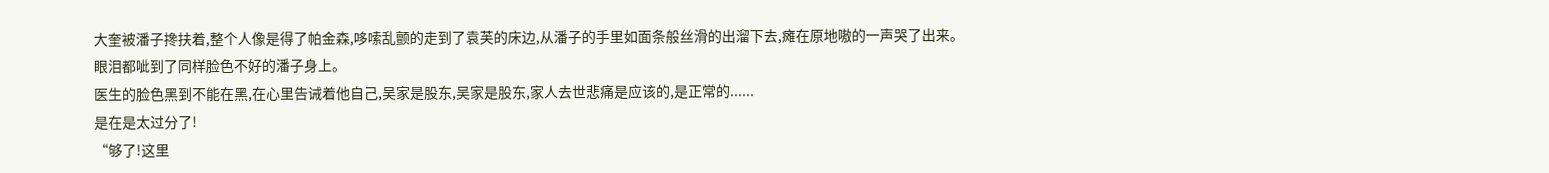大奎被潘子搀扶着,整个人像是得了帕金森,哆嗦乱颤的走到了袁芙的床边,从潘子的手里如面条般丝滑的出溜下去,瘫在原地嗷的一声哭了出来。
眼泪都呲到了同样脸色不好的潘子身上。
医生的脸色黑到不能在黑,在心里告诫着他自己,吴家是股东,吴家是股东,家人去世悲痛是应该的,是正常的......
是在是太过分了!
“够了!这里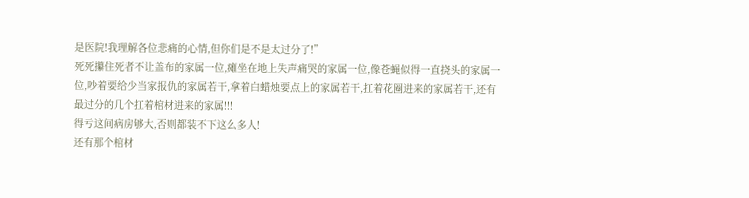是医院!我理解各位悲痛的心情,但你们是不是太过分了!”
死死攥住死者不让盖布的家属一位,瘫坐在地上失声痛哭的家属一位,像苍蝇似得一直挠头的家属一位,吵着要给少当家报仇的家属若干,拿着白蜡烛要点上的家属若干,扛着花圈进来的家属若干,还有最过分的几个扛着棺材进来的家属!!!
得亏这间病房够大,否则都装不下这么多人!
还有那个棺材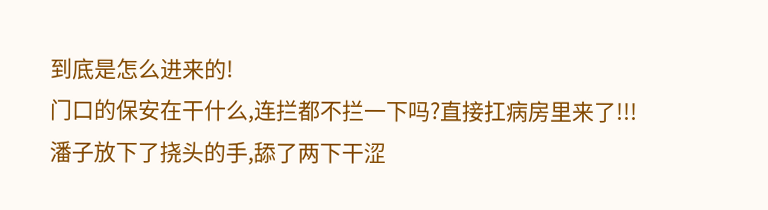到底是怎么进来的!
门口的保安在干什么,连拦都不拦一下吗?直接扛病房里来了!!!
潘子放下了挠头的手,舔了两下干涩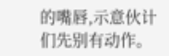的嘴唇,示意伙计们先别有动作。